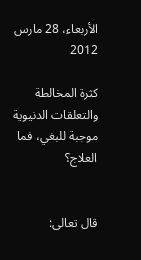الأربعاء، 28 مارس 2012

كثرة المخالطة والتعلقات الدنيوية موجبة للبغي، فما العلاج؟


قال تعالى: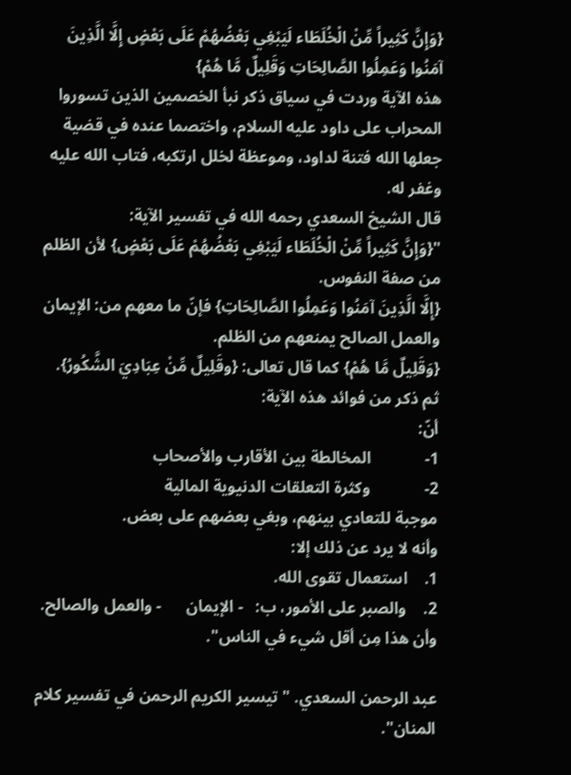{وَإِنَّ كَثِيراً مِّنْ الْخُلَطَاء لَيَبْغِي بَعْضُهُمْ عَلَى بَعْضٍ إِلَّا الَّذِينَ آمَنُوا وَعَمِلُوا الصَّالِحَاتِ وَقَلِيلٌ مَّا هُمْ}
هذه الآية وردت في سياق ذكر نبأ الخصمين الذين تسوروا المحراب على داود عليه السلام، واختصما عنده في قضية جعلها الله فتنة لداود، وموعظة لخلل ارتكبه، فتاب الله عليه وغفر له.
قال الشيخ السعدي رحمه الله في تفسير الآية:
"{وَإِنَّ كَثِيراً مِّنْ الْخُلَطَاء لَيَبْغِي بَعْضُهُمْ عَلَى بَعْضٍ} لأن الظلم من صفة النفوس.
{إِلَّا الَّذِينَ آمَنُوا وَعَمِلُوا الصَّالِحَاتِ} فإنّ ما معهم من: الإيمان والعمل الصالح يمنعهم من الظلم.
{وَقَلِيلٌ مَّا هُمْ} كما قال تعالى: {وقَلِيلٌ مِّنْ عِبَادِيَ الشَّكُورُ}.
ثم ذكر من فوائد هذه الآية:
أنّ:
1-             المخالطة بين الأقارب والأصحاب
2-             وكثرة التعلقات الدنيوية المالية
موجبة للتعادي بينهم، وبغي بعضهم على بعض.
وأنه لا يرد عن ذلك إلا:
1.    استعمال تقوى الله.
2.    والصبر على الأمور، ب:   - الإيمان      - والعمل والصالح.
وأن هذا مِن أقل شيء في الناس".

عبد الرحمن السعدي. "تيسير الكريم الرحمن في تفسير كلام المنان".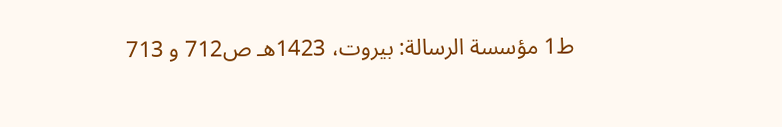ط1 مؤسسة الرسالة: بيروت، 1423هـ ص712 و 713